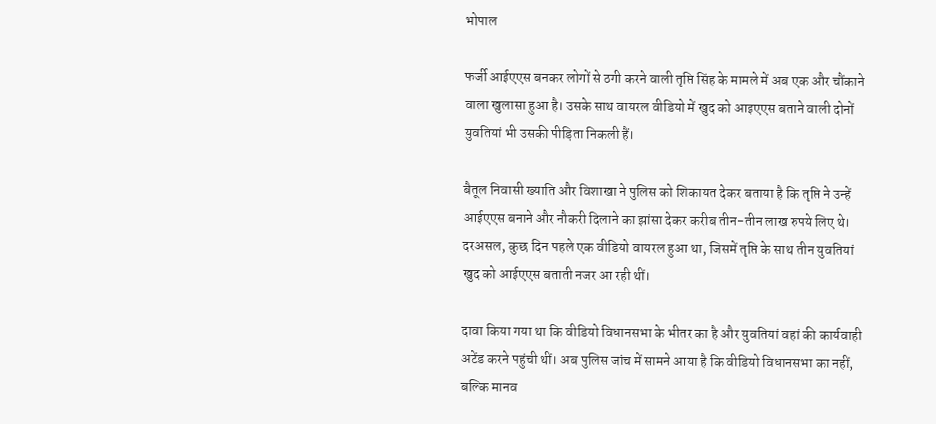भोपाल

फर्जी आईएएस बनकर लोगों से ठगी करने वाली तृप्ति सिंह के मामले में अब एक और चौंकाने वाला खुलासा हुआ है। उसके साथ वायरल वीडियो में खुद को आइएएस बताने वाली दोनों युवतियां भी उसकी पीड़िता निकली हैं।

बैतूल निवासी ख्याति और विशाखा ने पुलिस को शिकायत देकर बताया है कि तृप्ति ने उन्हें आईएएस बनाने और नौकरी दिलाने का झांसा देकर करीब तीन-तीन लाख रुपये लिए थे। दरअसल, कुछ दिन पहले एक वीडियो वायरल हुआ था, जिसमें तृप्ति के साथ तीन युवतियां खुद को आईएएस बताती नजर आ रही थीं।

दावा किया गया था कि वीडियो विधानसभा के भीतर का है और युवतियां वहां की कार्यवाही अटेंड करने पहुंची थीं। अब पुलिस जांच में सामने आया है कि वीडियो विधानसभा का नहीं, बल्कि मानव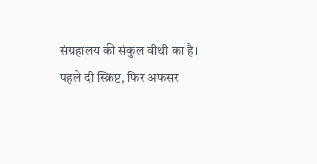संग्रहालय की संकुल वीथी का है।
पहले दी स्क्रिप्ट, फिर अफसर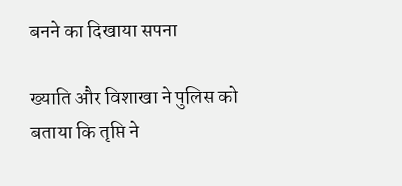बनने का दिखाया सपना

ख्याति और विशाखा ने पुलिस को बताया कि तृप्ति ने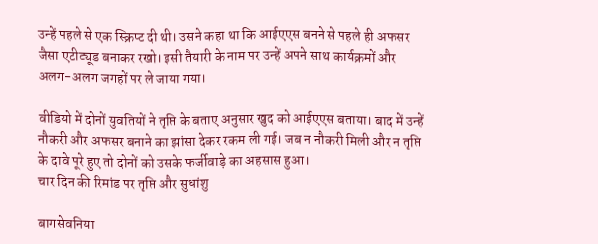उन्हें पहले से एक स्क्रिप्ट दी थी। उसने कहा था कि आईएएस बनने से पहले ही अफसर जैसा एटीट्यूड बनाकर रखो। इसी तैयारी के नाम पर उन्हें अपने साथ कार्यक्रमों और अलग-अलग जगहों पर ले जाया गया।

वीडियो में दोनों युवतियों ने तृप्ति के बताए अनुसार खुद को आईएएस बताया। बाद में उन्हें नौकरी और अफसर बनाने का झांसा देकर रकम ली गई। जब न नौकरी मिली और न तृप्ति के दावे पूरे हुए तो दोनों को उसके फर्जीवाड़े का अहसास हुआ।
चार दिन की रिमांड पर तृप्ति और सुधांशु

बागसेवनिया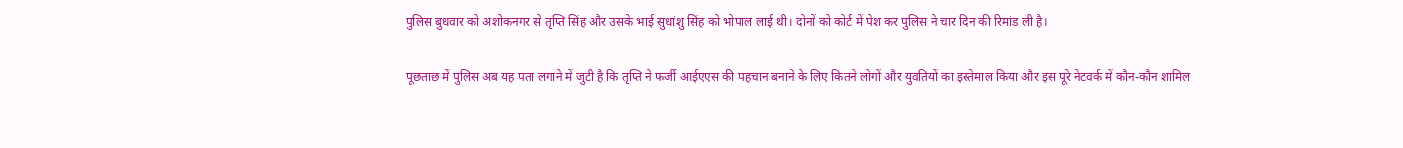पुलिस बुधवार को अशोकनगर से तृप्ति सिंह और उसके भाई सुधांशु सिंह को भोपाल लाई थी। दोनों को कोर्ट में पेश कर पुलिस ने चार दिन की रिमांड ली है।

पूछताछ में पुलिस अब यह पता लगाने में जुटी है कि तृप्ति ने फर्जी आईएएस की पहचान बनाने के लिए कितने लोगों और युवतियों का इस्तेमाल किया और इस पूरे नेटवर्क में कौन-कौन शामिल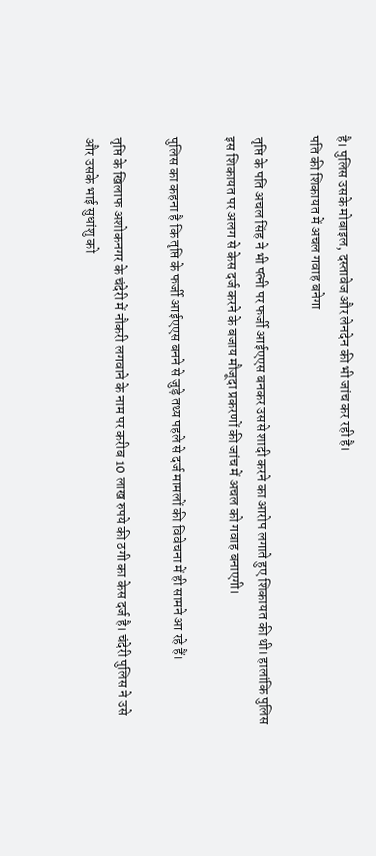है। पुलिस उसके मोबाइल, दस्तावेज और लेनदेन की भी जांच कर रही है।
पति की शिकायत में अचल गवाह बनेगा

तृप्ति के पति अचल सिंह ने भी पत्नी पर फर्जी आईएएस बनकर उससे शादी करने का आरोप लगाते हुए शिकायत की थी। हालांकि पुलिस इस शिकायत पर अलग से केस दर्ज करने के बजाय मौजूदा प्रकरणों की जांच में अचल को गवाह बनाएगी।

पुलिस का कहना है कि तृप्ति के फर्जी आईएएस बनने से जुड़े तथ्य पहले से दर्ज मामलों की विवेचना में ही सामने आ रहे हैं।

तृप्ति के खिलाफ अशोकनगर के चंदेरी में नौकरी लगवाने के नाम पर करीब 10 लाख रुपये की ठगी का केस दर्ज है। चंदेरी पुलिस ने उसे और उसके भाई सुधांशु को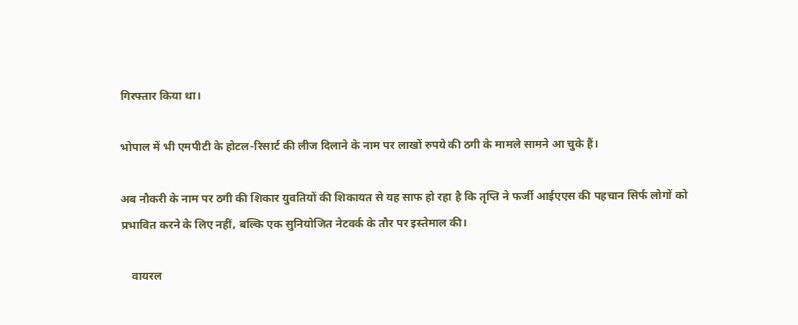गिरफ्तार किया था।

भोपाल में भी एमपीटी के होटल-रिसार्ट की लीज दिलाने के नाम पर लाखों रुपये की ठगी के मामले सामने आ चुके हैं।

अब नौकरी के नाम पर ठगी की शिकार युवतियों की शिकायत से यह साफ हो रहा है कि तृप्ति ने फर्जी आईएएस की पहचान सिर्फ लोगों को प्रभावित करने के लिए नहीं, बल्कि एक सुनियोजित नेटवर्क के तौर पर इस्तेमाल की।

    वायरल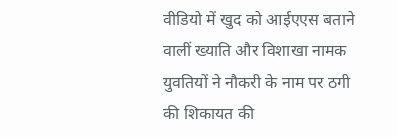वीडियो में खुद को आईएएस बताने वालीं ख्याति और विशाखा नामक युवतियों ने नौकरी के नाम पर ठगी की शिकायत की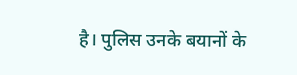है। पुलिस उनके बयानों के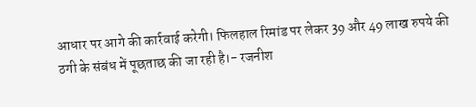आधार पर आगे की कार्रवाई करेगी। फिलहाल रिमांड पर लेकर 39 और 49 लाख रुपये की ठगी के संबंध में पूछताछ की जा रही है।- रजनीश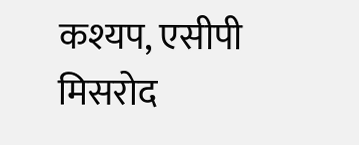कश्यप, एसीपी मिसरोद